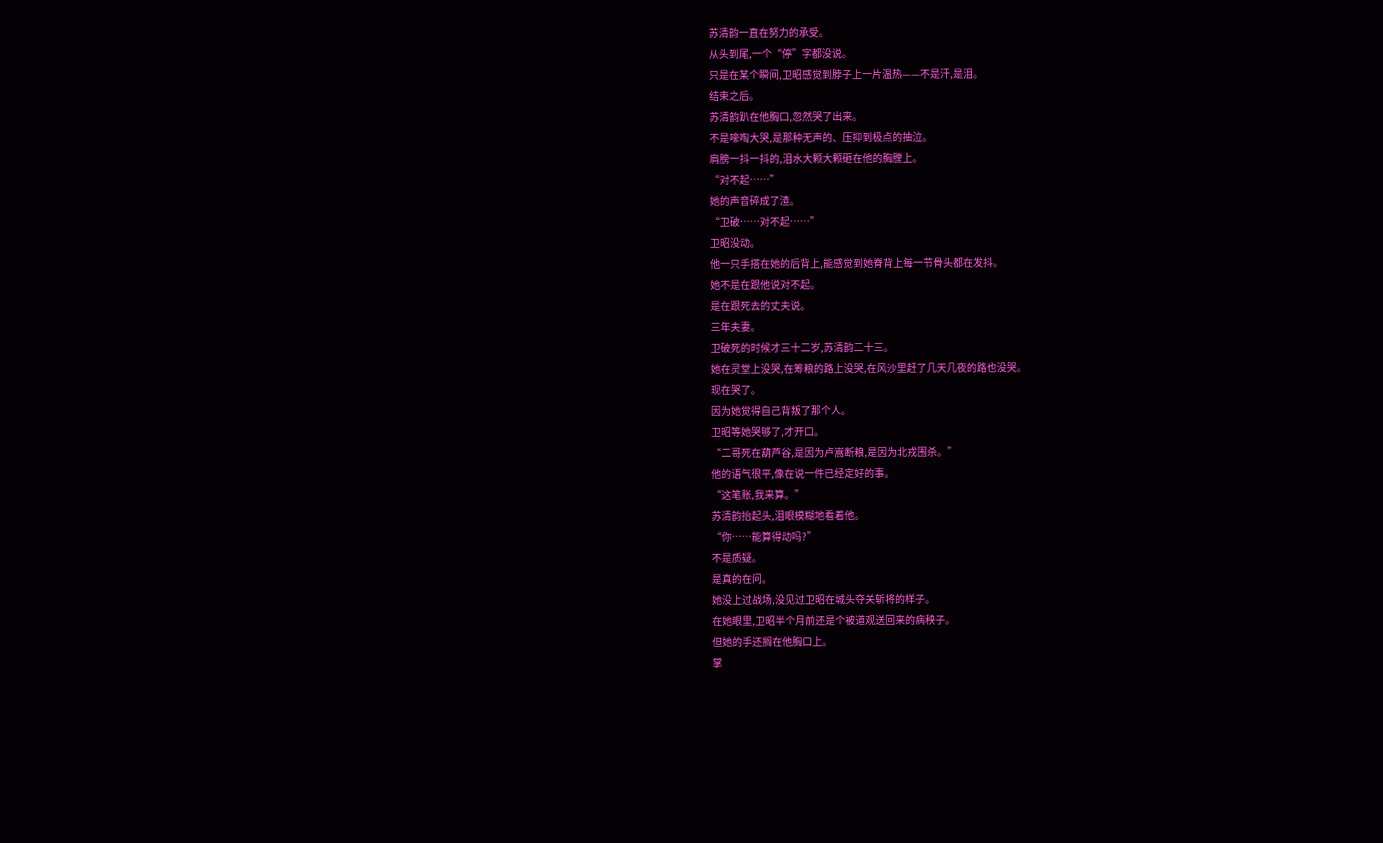苏清韵一直在努力的承受。
从头到尾,一个“停”字都没说。
只是在某个瞬间,卫昭感觉到脖子上一片温热——不是汗,是泪。
结束之后。
苏清韵趴在他胸口,忽然哭了出来。
不是嚎啕大哭,是那种无声的、压抑到极点的抽泣。
肩膀一抖一抖的,泪水大颗大颗砸在他的胸膛上。
“对不起……”
她的声音碎成了渣。
“卫破……对不起……”
卫昭没动。
他一只手搭在她的后背上,能感觉到她脊背上每一节骨头都在发抖。
她不是在跟他说对不起。
是在跟死去的丈夫说。
三年夫妻。
卫破死的时候才三十二岁,苏清韵二十三。
她在灵堂上没哭,在筹粮的路上没哭,在风沙里赶了几天几夜的路也没哭。
现在哭了。
因为她觉得自己背叛了那个人。
卫昭等她哭够了,才开口。
“二哥死在葫芦谷,是因为卢嵩断粮,是因为北戎围杀。”
他的语气很平,像在说一件已经定好的事。
“这笔账,我来算。”
苏清韵抬起头,泪眼模糊地看着他。
“你……能算得动吗?”
不是质疑。
是真的在问。
她没上过战场,没见过卫昭在城头夺关斩将的样子。
在她眼里,卫昭半个月前还是个被道观送回来的病秧子。
但她的手还搁在他胸口上。
掌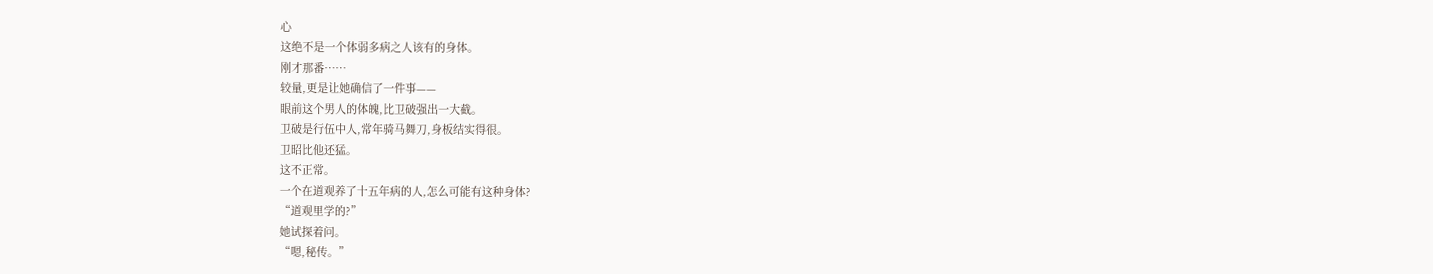心
这绝不是一个体弱多病之人该有的身体。
刚才那番……
较量,更是让她确信了一件事——
眼前这个男人的体魄,比卫破强出一大截。
卫破是行伍中人,常年骑马舞刀,身板结实得很。
卫昭比他还猛。
这不正常。
一个在道观养了十五年病的人,怎么可能有这种身体?
“道观里学的?”
她试探着问。
“嗯,秘传。”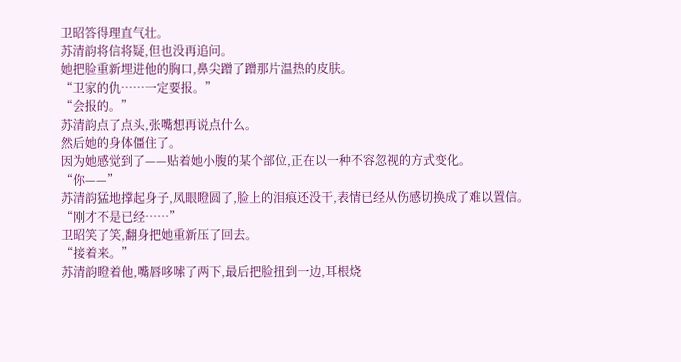卫昭答得理直气壮。
苏清韵将信将疑,但也没再追问。
她把脸重新埋进他的胸口,鼻尖蹭了蹭那片温热的皮肤。
“卫家的仇……一定要报。”
“会报的。”
苏清韵点了点头,张嘴想再说点什么。
然后她的身体僵住了。
因为她感觉到了——贴着她小腹的某个部位,正在以一种不容忽视的方式变化。
“你——”
苏清韵猛地撑起身子,凤眼瞪圆了,脸上的泪痕还没干,表情已经从伤感切换成了难以置信。
“刚才不是已经……”
卫昭笑了笑,翻身把她重新压了回去。
“接着来。”
苏清韵瞪着他,嘴唇哆嗦了两下,最后把脸扭到一边,耳根烧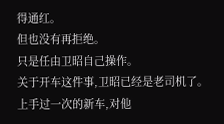得通红。
但也没有再拒绝。
只是任由卫昭自己操作。
关于开车这件事,卫昭已经是老司机了。
上手过一次的新车,对他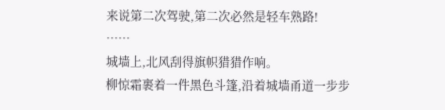来说第二次驾驶,第二次必然是轻车熟路!
……
城墙上,北风刮得旗帜猎猎作响。
柳惊霜裹着一件黑色斗篷,沿着城墙甬道一步步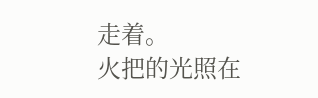走着。
火把的光照在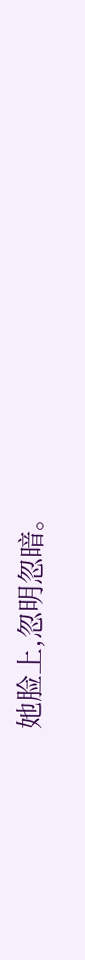她脸上,忽明忽暗。